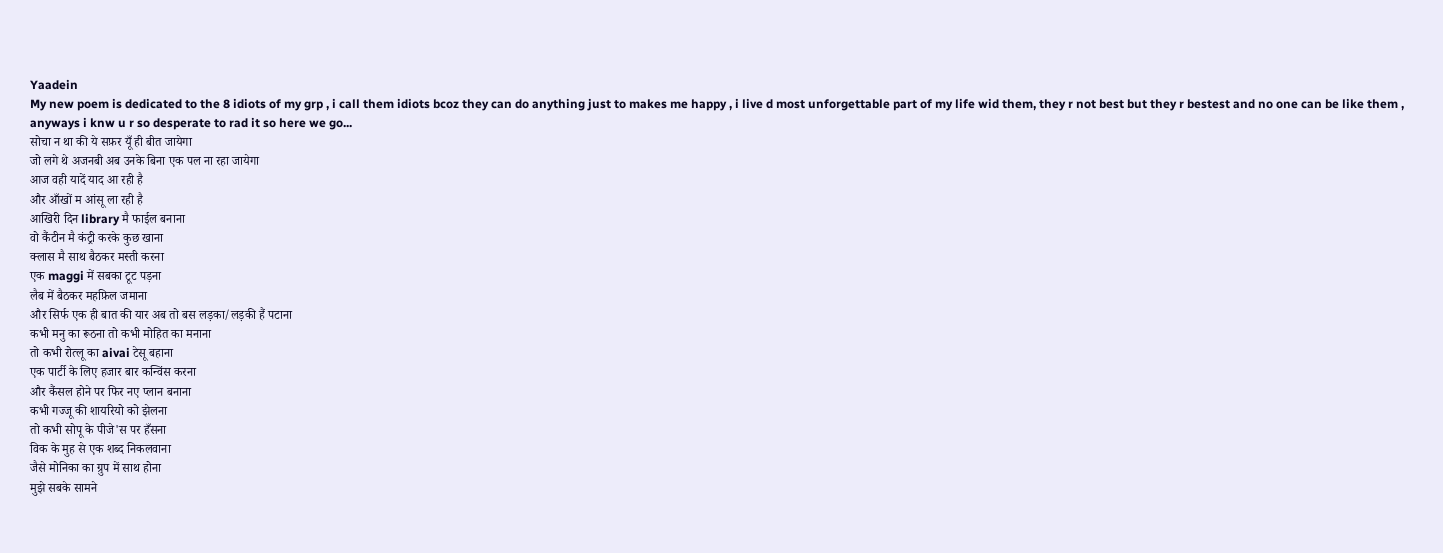Yaadein
My new poem is dedicated to the 8 idiots of my grp , i call them idiots bcoz they can do anything just to makes me happy , i live d most unforgettable part of my life wid them, they r not best but they r bestest and no one can be like them , anyways i knw u r so desperate to rad it so here we go...
सोचा न था की ये सफ़र यूँ ही बीत जायेगा
जो लगे थे अजनबी अब उनके बिना एक पल ना रहा जायेगा
आज वही यादें याद आ रही है
और आँखों म आंसू ला रही है
आखिरी दिन library मै फाईल बनाना
वो कैंटीन मै कंट्री करके कुछ खाना
क्लास मै साथ बैठकर मस्ती करना
एक maggi में सबका टूट पड़ना
लैब में बैठकर महफ़िल जमाना
और सिर्फ एक ही बात की यार अब तो बस लड़का/लड़की हैं पटाना
कभी मनु का रूठना तो कभी मोहित का मनाना
तो कभी रोत्लू का aivai टेसू बहाना
एक पार्टी के लिए हजार बार कन्विंस करना
और कैंसल होने पर फिर नए प्लान बनाना
कभी गज्जू की शायरियो को झेलना
तो कभी सोपू के पीजे'स पर हँसना
विक के मुह से एक शब्द निकलवाना
जैसे मोनिका का ग्रुप में साथ होना
मुझे सबके सामने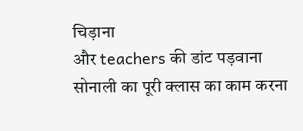चिड़ाना
और teachers की डांट पड़वाना
सोनाली का पूरी क्लास का काम करना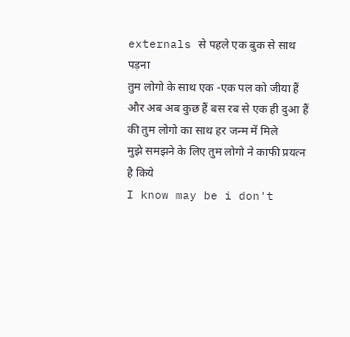externals से पहले एक बुक से साथ पड़ना
तुम लोगो के साथ एक -एक पल को जीया हैं
और अब अब कुछ हैं बस रब से एक ही दुआ हैं
की तुम लोगो का साथ हर जन्म में मिले
मुझे समझने के लिए तुम लोगो ने काफी प्रयत्न है किये
I know may be i don't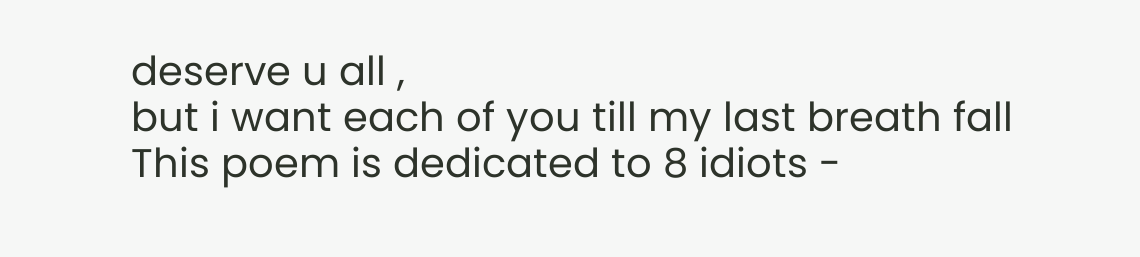deserve u all ,
but i want each of you till my last breath fall
This poem is dedicated to 8 idiots -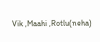Vik ,Maahi ,Rotlu(neha)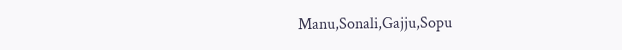Manu,Sonali,Gajju,Sopu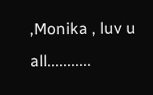,Monika , luv u all...........